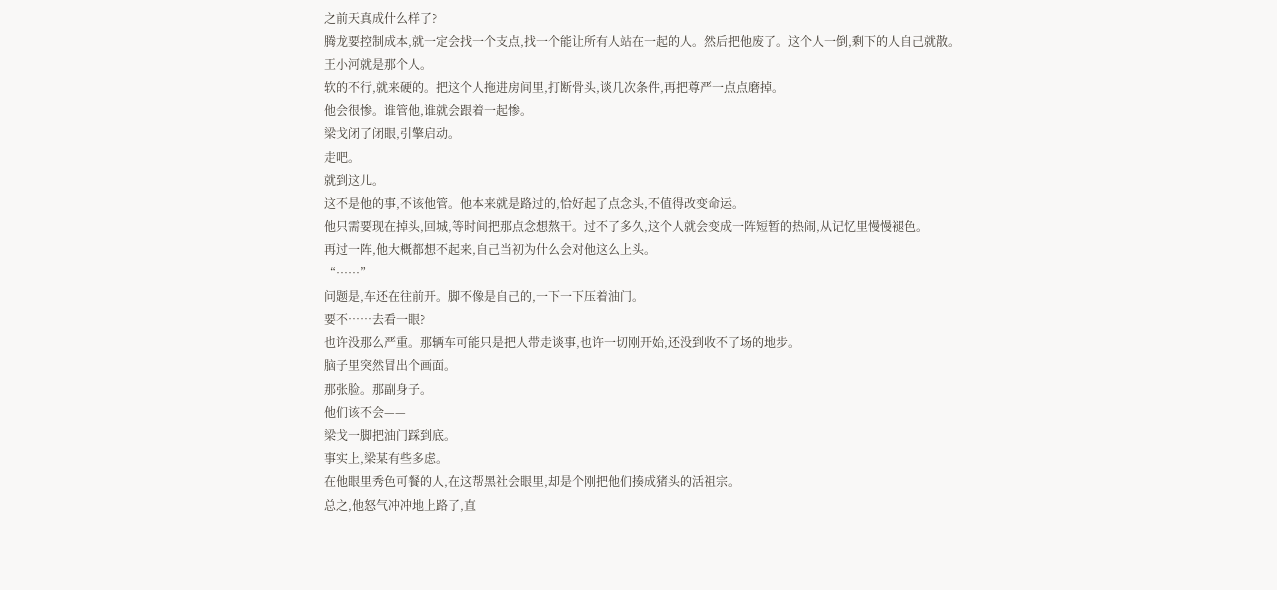之前天真成什么样了?
腾龙要控制成本,就一定会找一个支点,找一个能让所有人站在一起的人。然后把他废了。这个人一倒,剩下的人自己就散。
王小河就是那个人。
软的不行,就来硬的。把这个人拖进房间里,打断骨头,谈几次条件,再把尊严一点点磨掉。
他会很惨。谁管他,谁就会跟着一起惨。
梁戈闭了闭眼,引擎启动。
走吧。
就到这儿。
这不是他的事,不该他管。他本来就是路过的,恰好起了点念头,不值得改变命运。
他只需要现在掉头,回城,等时间把那点念想熬干。过不了多久,这个人就会变成一阵短暂的热闹,从记忆里慢慢褪色。
再过一阵,他大概都想不起来,自己当初为什么会对他这么上头。
“……”
问题是,车还在往前开。脚不像是自己的,一下一下压着油门。
要不……去看一眼?
也许没那么严重。那辆车可能只是把人带走谈事,也许一切刚开始,还没到收不了场的地步。
脑子里突然冒出个画面。
那张脸。那副身子。
他们该不会——
梁戈一脚把油门踩到底。
事实上,梁某有些多虑。
在他眼里秀色可餐的人,在这帮黑社会眼里,却是个刚把他们揍成猪头的活祖宗。
总之,他怒气冲冲地上路了,直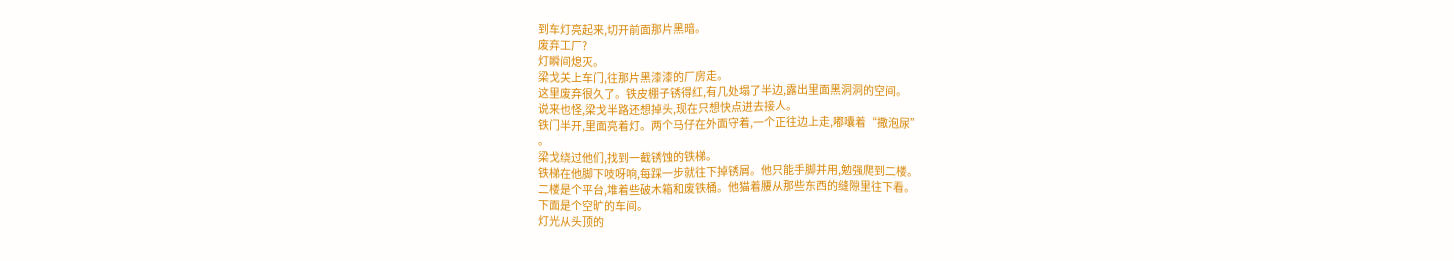到车灯亮起来,切开前面那片黑暗。
废弃工厂?
灯瞬间熄灭。
梁戈关上车门,往那片黑漆漆的厂房走。
这里废弃很久了。铁皮棚子锈得红,有几处塌了半边,露出里面黑洞洞的空间。
说来也怪,梁戈半路还想掉头,现在只想快点进去接人。
铁门半开,里面亮着灯。两个马仔在外面守着,一个正往边上走,嘟囔着“撒泡尿”
。
梁戈绕过他们,找到一截锈蚀的铁梯。
铁梯在他脚下吱呀响,每踩一步就往下掉锈屑。他只能手脚并用,勉强爬到二楼。
二楼是个平台,堆着些破木箱和废铁桶。他猫着腰从那些东西的缝隙里往下看。
下面是个空旷的车间。
灯光从头顶的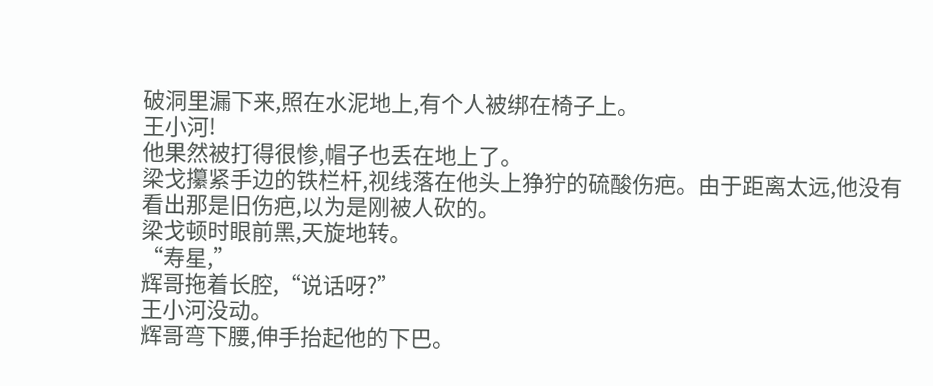破洞里漏下来,照在水泥地上,有个人被绑在椅子上。
王小河!
他果然被打得很惨,帽子也丢在地上了。
梁戈攥紧手边的铁栏杆,视线落在他头上狰狞的硫酸伤疤。由于距离太远,他没有看出那是旧伤疤,以为是刚被人砍的。
梁戈顿时眼前黑,天旋地转。
“寿星,”
辉哥拖着长腔,“说话呀?”
王小河没动。
辉哥弯下腰,伸手抬起他的下巴。